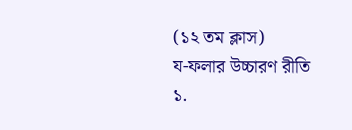(১২ তম ক্লাস)
য-ফলার উচ্চারণ রীতি
১.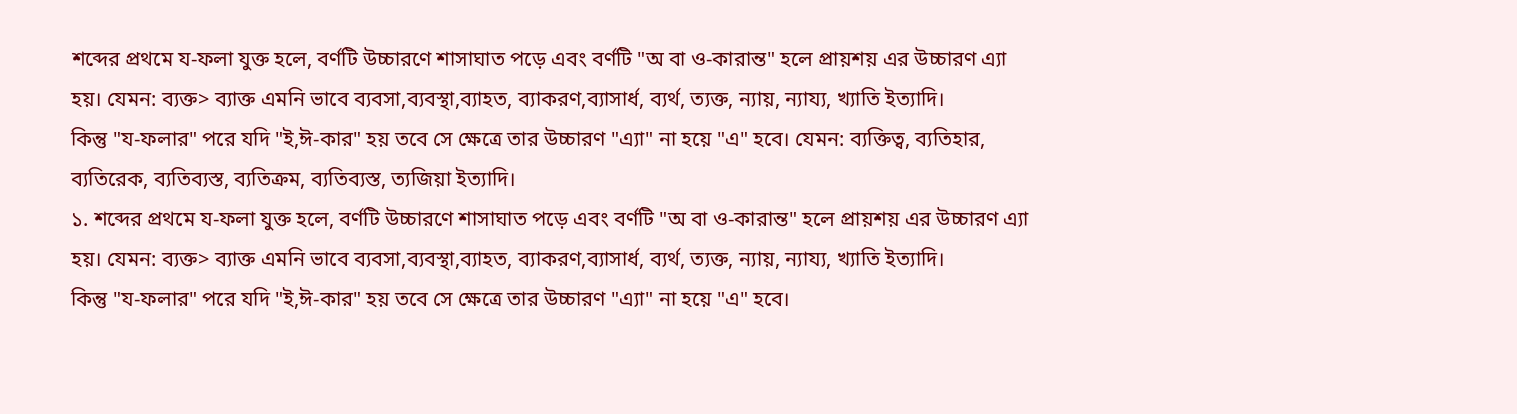শব্দের প্রথমে য-ফলা যুক্ত হলে, বর্ণটি উচ্চারণে শাসাঘাত পড়ে এবং বর্ণটি "অ বা ও-কারান্ত" হলে প্রায়শয় এর উচ্চারণ এ্যা হয়। যেমন: ব্যক্ত> ব্যাক্ত এমনি ভাবে ব্যবসা,ব্যবস্থা,ব্যাহত, ব্যাকরণ,ব্যাসার্ধ, ব্যর্থ, ত্যক্ত, ন্যায়, ন্যায্য, খ্যাতি ইত্যাদি।
কিন্তু "য-ফলার" পরে যদি "ই,ঈ-কার" হয় তবে সে ক্ষেত্রে তার উচ্চারণ "এ্যা" না হয়ে "এ" হবে। যেমন: ব্যক্তিত্ব, ব্যতিহার, ব্যতিরেক, ব্যতিব্যস্ত, ব্যতিক্রম, ব্যতিব্যস্ত, ত্যজিয়া ইত্যাদি।
১. শব্দের প্রথমে য-ফলা যুক্ত হলে, বর্ণটি উচ্চারণে শাসাঘাত পড়ে এবং বর্ণটি "অ বা ও-কারান্ত" হলে প্রায়শয় এর উচ্চারণ এ্যা হয়। যেমন: ব্যক্ত> ব্যাক্ত এমনি ভাবে ব্যবসা,ব্যবস্থা,ব্যাহত, ব্যাকরণ,ব্যাসার্ধ, ব্যর্থ, ত্যক্ত, ন্যায়, ন্যায্য, খ্যাতি ইত্যাদি।
কিন্তু "য-ফলার" পরে যদি "ই,ঈ-কার" হয় তবে সে ক্ষেত্রে তার উচ্চারণ "এ্যা" না হয়ে "এ" হবে।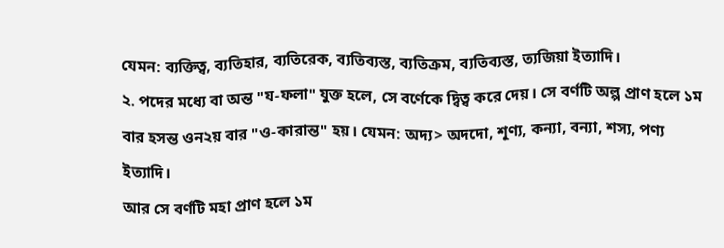যেমন: ব্যক্তিত্ব, ব্যতিহার, ব্যতিরেক, ব্যতিব্যস্ত, ব্যতিক্রম, ব্যতিব্যস্ত, ত্যজিয়া ইত্যাদি।
২. পদের মধ্যে বা অন্ত "য-ফলা" যুক্ত হলে, সে বর্ণেকে দ্বিত্ব করে দেয়। সে বর্ণটি অল্প প্রাণ হলে ১ম বার হসন্ত ওন২য় বার "ও-কারান্ত" হয়। যেমন: অদ্য> অদদো, শূণ্য, কন্যা, বন্যা, শস্য, পণ্য ইত্যাদি।
আর সে বর্ণটি মহা প্রাণ হলে ১ম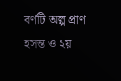বর্ণটি অল্প প্রাণ হসন্ত ও ২য়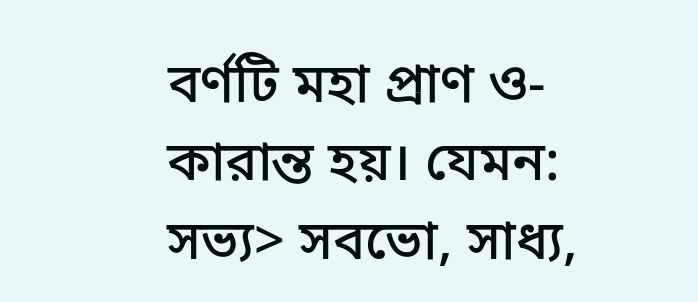বর্ণটি মহা প্রাণ ও-কারান্ত হয়। যেমন: সভ্য> সবভো, সাধ্য,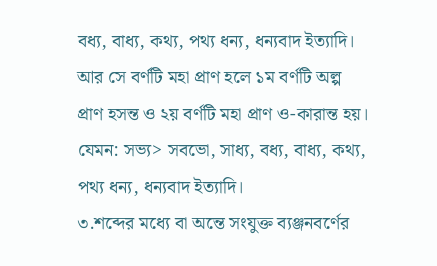বধ্য, বাধ্য, কথ্য, পথ্য ধন্য, ধন্যবাদ ইত্যাদি।
আর সে বর্ণটি মহা প্রাণ হলে ১ম বর্ণটি অল্প প্রাণ হসন্ত ও ২য় বর্ণটি মহা প্রাণ ও-কারান্ত হয়। যেমন: সভ্য> সবভো, সাধ্য, বধ্য, বাধ্য, কথ্য, পথ্য ধন্য, ধন্যবাদ ইত্যাদি।
৩.শব্দের মধ্যে বা অন্তে সংযুক্ত ব্যঞ্জনবর্ণের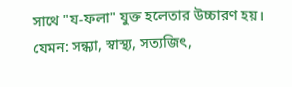সাথে "য-ফলা" যুক্ত হলেতার উচ্চারণ হয়। যেমন: সন্ধ্যা, স্বাস্থ্য, সত্যজিৎ,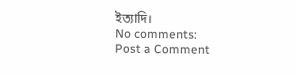ইত্যাদি।
No comments:
Post a Comment